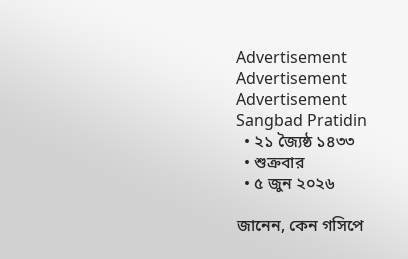Advertisement
Advertisement
Advertisement
Sangbad Pratidin
  • ২১ জ্যৈষ্ঠ ১৪৩৩
  • শুক্রবার
  • ৫ জুন ২০২৬

জানেন, কেন গসিপে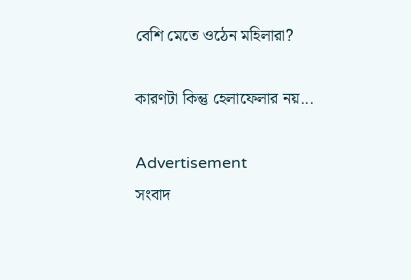বেশি মেতে ওঠেন মহিলারা?

কারণটা কিন্তু হেলাফেলার নয়...

Advertisement
সংবাদ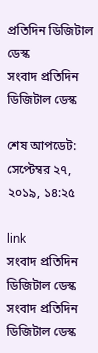প্রতিদিন ডিজিটাল ডেস্ক
সংবাদ প্রতিদিন ডিজিটাল ডেস্ক

শেষ আপডেট: সেপ্টেম্বর ২৭, ২০১৯, ১৪:২৫

link
সংবাদ প্রতিদিন ডিজিটাল ডেস্ক
সংবাদ প্রতিদিন ডিজিটাল ডেস্ক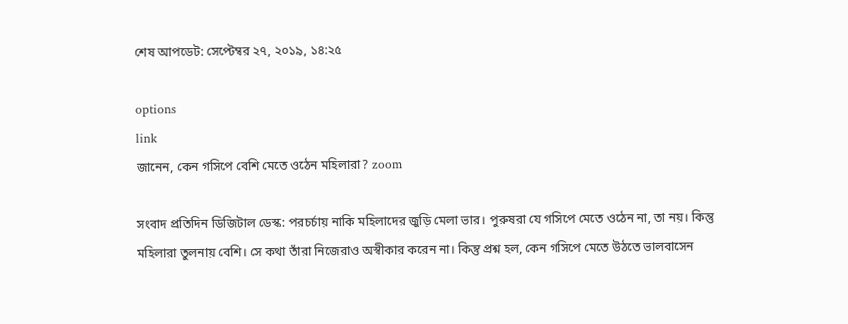শেষ আপডেট: সেপ্টেম্বর ২৭, ২০১৯, ১৪:২৫

options
link
জানেন, কেন গসিপে বেশি মেতে ওঠেন মহিলারা? zoom

সংবাদ প্রতিদিন ডিজিটাল ডেস্ক: পরচর্চায় নাকি মহিলাদের জুড়ি মেলা ভার। পুরুষরা যে গসিপে মেতে ওঠেন না, তা নয়। কিন্তু মহিলারা তুলনায় বেশি। সে কথা তাঁরা নিজেরাও অস্বীকার করেন না। কিন্তু প্রশ্ন হল, কেন গসিপে মেতে উঠতে ভালবাসেন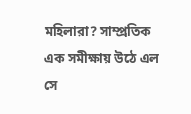মহিলারা? সাম্প্রতিক এক সমীক্ষায় উঠে এল সে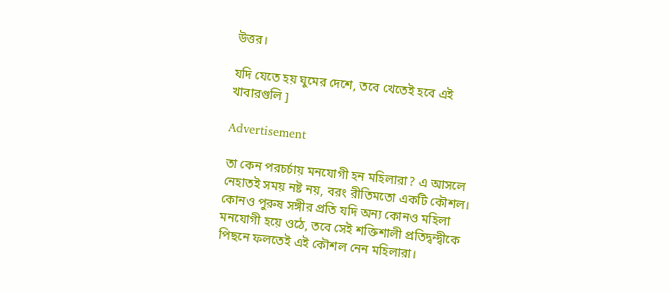উত্তর।

যদি যেতে হয় ঘুমের দেশে, তবে খেতেই হবে এই খাবারগুলি ]

Advertisement

তা কেন পরচর্চায় মনযোগী হন মহিলারা? এ আসলে নেহাতই সময় নষ্ট নয়, বরং রীতিমতো একটি কৌশল। কোনও পুরুষ সঙ্গীর প্রতি যদি অন্য কোনও মহিলা মনযোগী হয়ে ওঠে, তবে সেই শক্তিশালী প্রতিদ্বন্দ্বীকে পিছনে ফলতেই এই কৌশল নেন মহিলারা।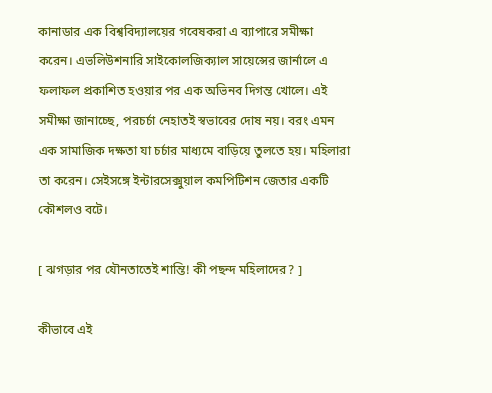কানাডার এক বিশ্ববিদ্যালয়ের গবেষকরা এ ব্যাপারে সমীক্ষা করেন। এভলিউশনারি সাইকোলজিক্যাল সায়েন্সের জার্নালে এ ফলাফল প্রকাশিত হওয়ার পর এক অভিনব দিগন্ত খোলে। এই সমীক্ষা জানাচ্ছে, পরচর্চা নেহাতই স্বভাবের দোষ নয়। বরং এমন এক সামাজিক দক্ষতা যা চর্চার মাধ্যমে বাড়িয়ে তুলতে হয়। মহিলারা তা করেন। সেইসঙ্গে ইন্টারসেক্সুয়াল কমপিটিশন জেতার একটি কৌশলও বটে।

[ ঝগড়ার পর যৌনতাতেই শান্তি! কী পছন্দ মহিলাদের? ]

কীভাবে এই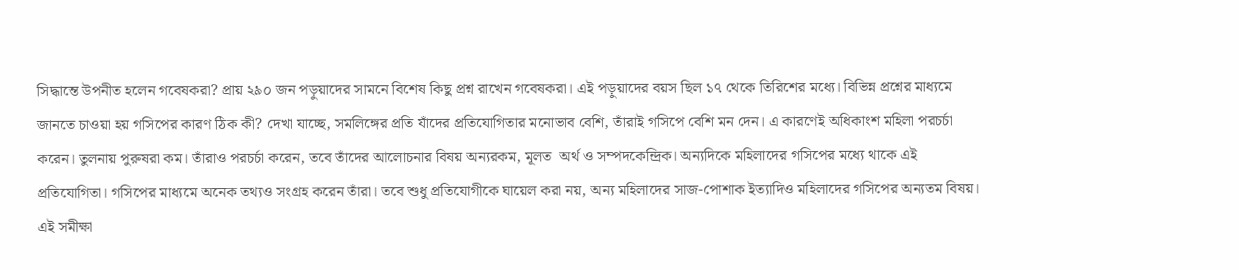সিদ্ধান্তে উপনীত হলেন গবেষকরা? প্রায় ২৯০ জন পড়ুয়াদের সামনে বিশেষ কিছু প্রশ্ন রাখেন গবেষকরা। এই পড়ুয়াদের বয়স ছিল ১৭ থেকে তিরিশের মধ্যে। বিভিন্ন প্রশ্নের মাধ্যমে জানতে চাওয়া হয় গসিপের কারণ ঠিক কী? দেখা যাচ্ছে, সমলিঙ্গের প্রতি যাঁদের প্রতিযোগিতার মনোভাব বেশি, তাঁরাই গসিপে বেশি মন দেন। এ কারণেই অধিকাংশ মহিলা পরচর্চা করেন। তুলনায় পুরুষরা কম। তাঁরাও পরচর্চা করেন, তবে তাঁদের আলোচনার বিষয় অন্যরকম, মূলত  অর্থ ও সম্পদকেন্দ্রিক। অন্যদিকে মহিলাদের গসিপের মধ্যে থাকে এই প্রতিযোগিতা। গসিপের মাধ্যমে অনেক তথ্যও সংগ্রহ করেন তাঁরা। তবে শুধু প্রতিযোগীকে ঘায়েল করা নয়, অন্য মহিলাদের সাজ-পোশাক ইত্যাদিও মহিলাদের গসিপের অন্যতম বিষয়। এই সমীক্ষা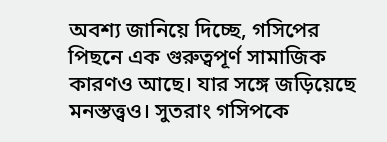অবশ্য জানিয়ে দিচ্ছে, গসিপের পিছনে এক গুরুত্বপূর্ণ সামাজিক কারণও আছে। যার সঙ্গে জড়িয়েছে মনস্তত্ত্বও। সুতরাং গসিপকে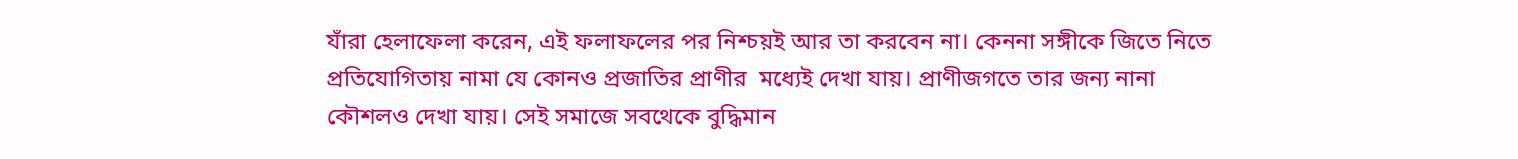যাঁরা হেলাফেলা করেন, এই ফলাফলের পর নিশ্চয়ই আর তা করবেন না। কেননা সঙ্গীকে জিতে নিতে প্রতিযোগিতায় নামা যে কোনও প্রজাতির প্রাণীর  মধ্যেই দেখা যায়। প্রাণীজগতে তার জন্য নানা কৌশলও দেখা যায়। সেই সমাজে সবথেকে বুদ্ধিমান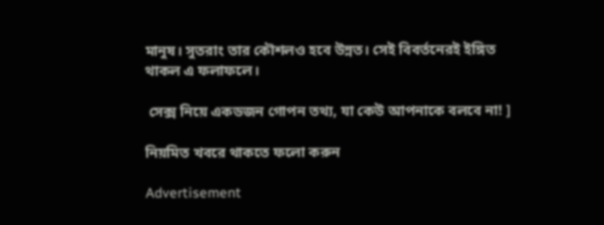মানুষ। সুতরাং তার কৌশলও হবে উন্নত। সেই বিবর্তনেরই ইঙ্গিত থাকল এ ফলাফলে।

 সেক্স নিয়ে একডজন গোপন তথ্য, যা কেউ আপনাকে বলবে না! ]

নিয়মিত খবরে থাকতে ফলো করুন

Advertisement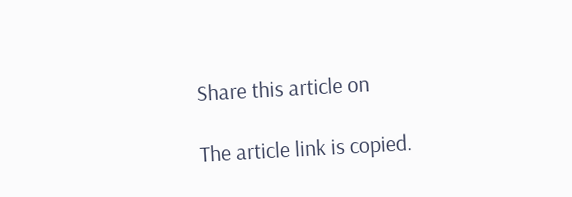Share this article on

The article link is copied.